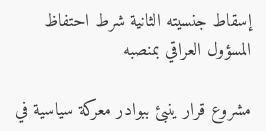إسقاط جنسيته الثانية شرط احتفاظ المسؤول العراقي بمنصبه

مشروع قرار ينبئ ببوادر معركة سياسية في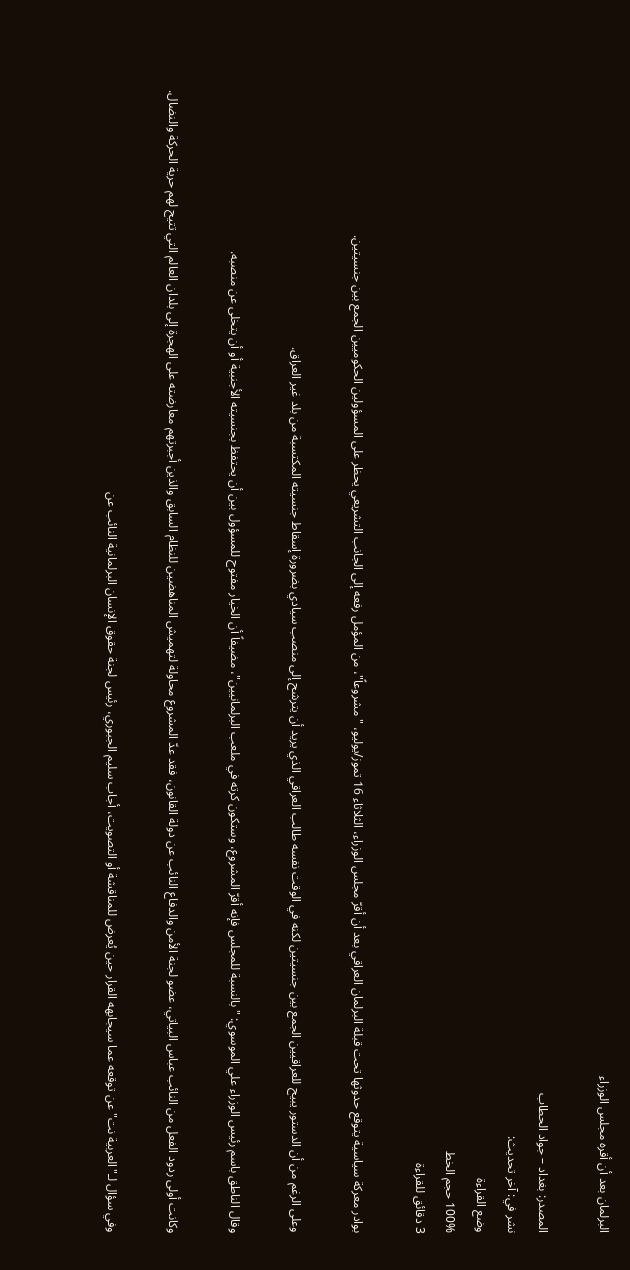البرلمان بعد أن أقره مجلس الوزراء

المصدر: بغداد – جواد الحطاب
نشر في: آخر تحديث:
وضع القراءة
100% حجم الخط
3 دقائق للقراءة

بوادر معركة سياسية يتوقع حدوثها تحت قبلة البرلمان العراقي بعد أن أقرّ مجلس الوزراء، الثلاثاء 16 تموز/يوليو، "مشروعاً"، من المؤمل رفعه إلى الجانب التشريعي يحظر على المسؤولين الحكوميين الجمع بين جنسيتين.

وعلى الرغم من أن الدستور يبيح للعراقيين الجمع بين جنسيتين لكنه في الوقت نفسه طالب العراقي الذي يريد أن يترشح إلى منصب سيادي بضرورة إسقاط جنسيته المكتسبة من بلد غير العراق.

وقال الناطق باسم رئيس الوزراء علي الموسوي: "بالنسبة للمجلس فإنه أقرّ المشروع، وستكون كرته في ملعب البرلمانيين"، مضيفاً أن الخيار مفتوح للمسؤول بين أن يحتفظ بجنسيته الأجنبية أو أن يتخلى عن منصبه.

وكانت أولى ردود الفعل من النائب عباس البياتي، عضو لجنة الأمن والدفاع النائب عن دولة القانون، فقد عدّ المشروع محاولة لتهميش المناهضين للنظام السابق والذين أجبرتهم معارضته على الهجرة إلى بلدان العالم التي تتيح لهم حرية الحركة والنضال.

وفي سؤال لـ"العربية نت" عن توقعه عما سيجابهه القرار حين يُعرض للمناقشة أو التصويت، أجاب سليم الجبوري، رئيس لجنة حقوق الإنسان البرلمانية النائب عن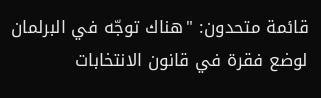قائمة متحدون: "هناك توجّه في البرلمان لوضع فقرة في قانون الانتخابات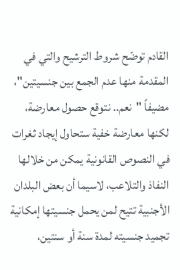القادم توضّح شروط الترشيح والتي في المقدمة منها عدم الجمع بين جنسيتين"، مضيفاً "نعم.. نتوقع حصول معارضة، لكنها معارضة خفية ستحاول إيجاد ثغرات في النصوص القانونية يمكن من خلالها النفاذ والتلاعب، لاسيما أن بعض البلدان الأجنبية تتيح لمن يحمل جنسيتها إمكانية تجميد جنسيته لمدة سنة أو سنتين،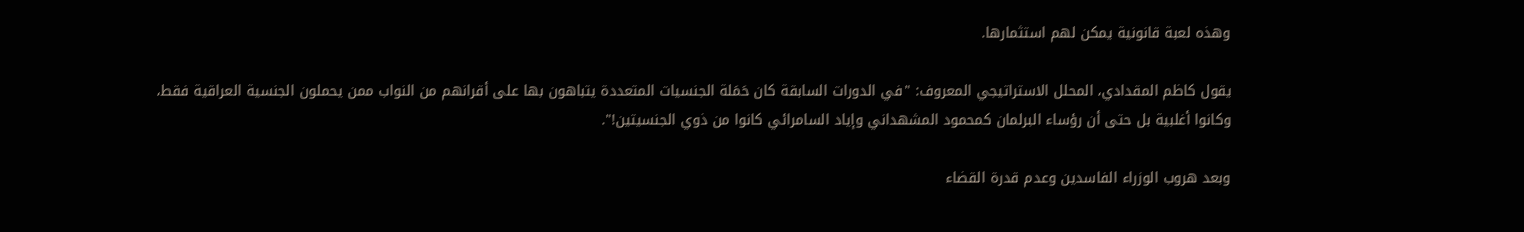وهذه لعبة قانونية يمكن لهم استثمارها.

يقول كاظم المقدادي، المحلل الاستراتيجي المعروف: "في الدورات السابقة كان حَمَلة الجنسيات المتعددة يتباهون بها على أقرانهم من النواب ممن يحملون الجنسية العراقية فقط، وكانوا أغلبية بل حتى أن رؤساء البرلمان كمحمود المشهداني وإياد السامرائي كانوا من ذوي الجنسيتين!".

وبعد هروب الوزراء الفاسدين وعدم قدرة القضاء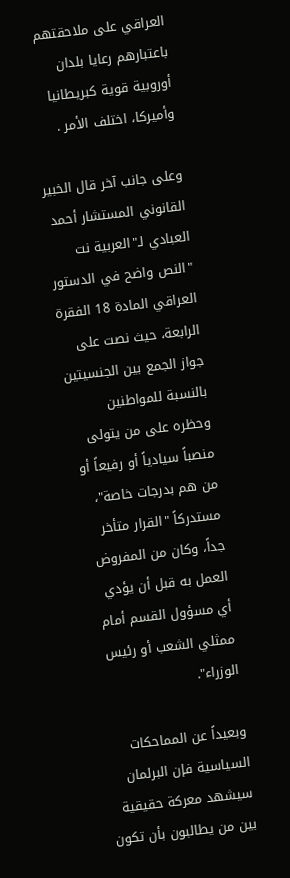العراقي على ملاحقتهم باعتبارهم رعايا بلدان أوروبية قوية كبريطانيا وأميركا، اختلف الأمر .

وعلى جانب آخر قال الخبير القانوني المستشار أحمد العبادي لـ"العربية نت "النص واضح في الدستور العراقي المادة 18 الفقرة الرابعة، حيث نصت على جواز الجمع بين الجنسيتين بالنسبة للمواطنين وحظره على من يتولى منصباً سيادياً أو رفيعاً أو من هم بدرجات خاصة"، مستدركاً "القرار متأخر جداً، وكان من المفروض العمل به قبل أن يؤدي أي مسؤول القسم أمام ممثلي الشعب أو رئيس الوزراء".

وبعيداً عن المماحكات السياسية فإن البرلمان سيشهد معركة حقيقية بين من يطالبون بأن تكون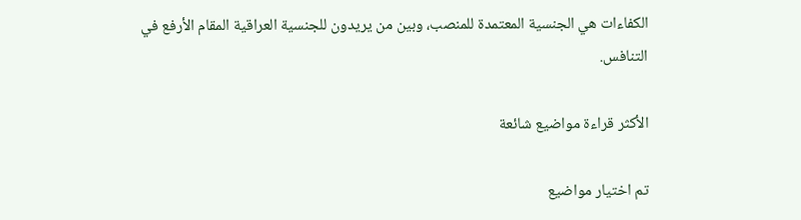الكفاءات هي الجنسية المعتمدة للمنصب، وبين من يريدون للجنسية العراقية المقام الأرفع في التنافس.

الأكثر قراءة مواضيع شائعة

تم اختيار مواضيع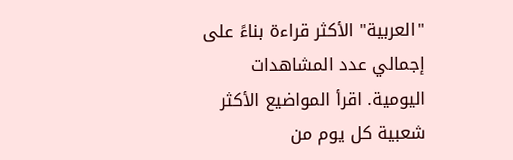"العربية" الأكثر قراءة بناءً على إجمالي عدد المشاهدات اليومية. اقرأ المواضيع الأكثر شعبية كل يوم من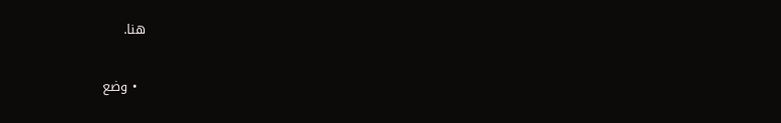هنا.

  • وضع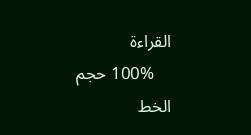القراءة
    100% حجم الخط